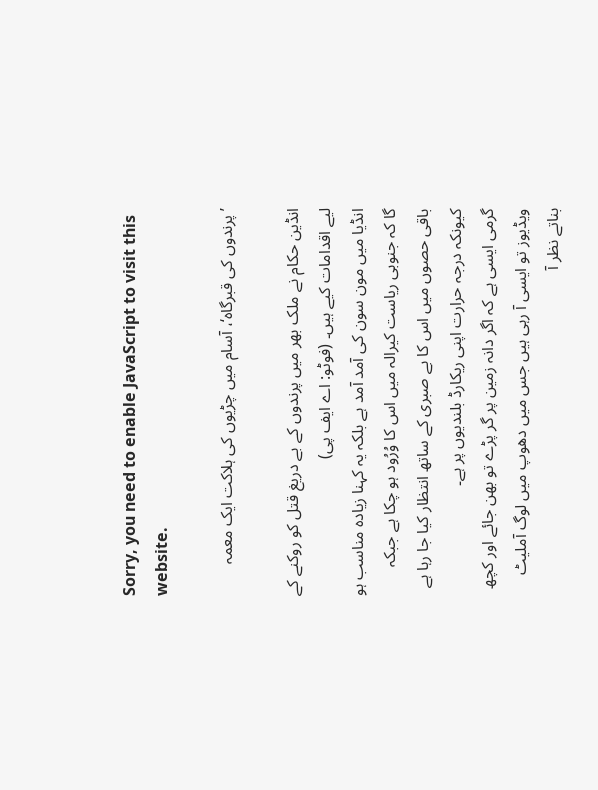Sorry, you need to enable JavaScript to visit this website.

’پرندوں کی قبرگاہ‘، آسام میں چڑیوں کی ہلاکت ایک معمہ

انڈین حکام نے ملک بھر میں پرندوں کے بے دریغ قتل کو روکنے کے لیے اقدامات کیے ہیں۔ (فوٹو: اے ایف پی)
انڈیا میں مون سون کی آمد آمد ہے بلکہ یہ کہنا زیادہ مناسب ہو گا کہ جنوبی ریاست کیرالہ میں اس کا وُرُود ہو چکا ہے جبکہ باقی حصوں میں اس کا بے صبری کے ساتھ انتظار کیا جا رہا ہے کیونکہ درجہ حرارت اپنی ریکارڈ بلندیوں پر ہے۔
گرمی ایسی ہے کہ اگر دانہ زمین پر گر پڑے تو بھن جائے اور کچھ ویڈیوز تو ایسی آ رہی ہیں جس میں دھوپ میں لوگ آملیٹ بناتے نظر آ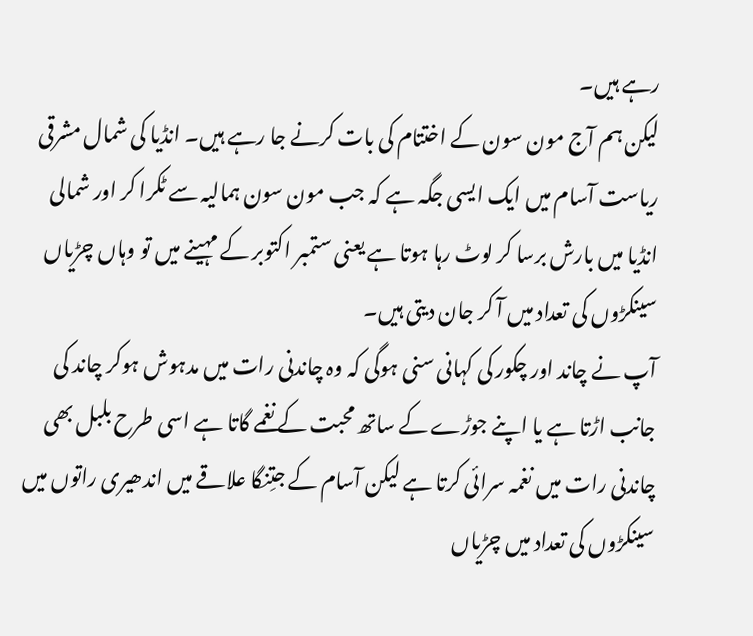رہے ہیں۔
لیکن ہم آج مون سون کے اختتام کی بات کرنے جا رہے ہیں۔ انڈیا کی شمال مشرقی ریاست آسام میں ایک ایسی جگہ ہے کہ جب مون سون ہمالیہ سے ٹکرا کر اور شمالی انڈیا میں بارش برسا کر لوٹ رہا ہوتا ہے یعنی ستمبر اکتوبر کے مہینے میں تو وہاں چڑیاں سینکڑوں کی تعداد میں آ کر جان دیتی ہیں۔
آپ نے چاند اور چکور کی کہانی سنی ہوگی کہ وہ چاندنی رات میں مدہوش ہوکر چاند کی جانب اڑتا ہے یا اپنے جوڑے کے ساتھ محبت کے نغمے گاتا ہے اسی طرح بلبل بھی چاندنی رات میں نغمہ سرائی کرتا ہے لیکن آسام کے جتِنگا علاقے میں اندھیری راتوں میں سینکڑوں کی تعداد میں چڑیاں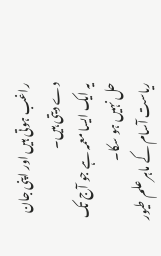راغب ہوتی ہیں اور اپنی جان دے دیتی ہیں۔
یہ ایک ایسا معمہ ہے جو آج تک حل نہیں ہو سکا۔
ریاست آسام کے ماہر علم طیور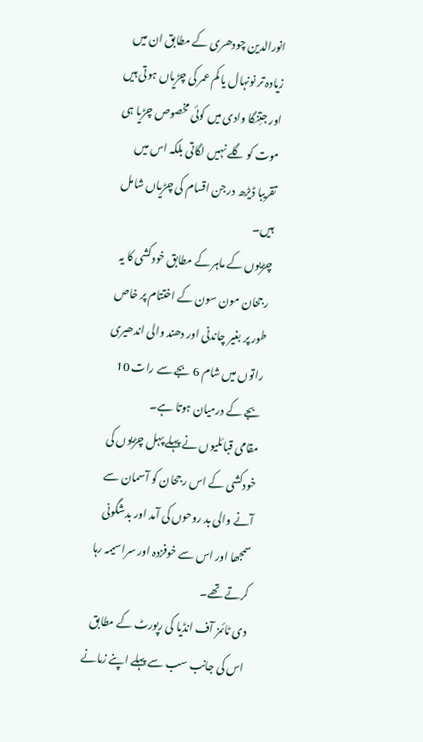انورالدین چودھری کے مطابق ان میں زیادہ تر نونہال یا کم عمر کی چڑیاں ہوتی ہیں اور جتِنگا وادی میں کوئی مخصوص چڑیا ہی موت کو گلے نہیں لگاتی بلکہ اس میں تقریبا ڈیڑھ درجن اقسام کی چڑیاں شامل ہیں۔
چڑیوں کے ماہر کے مطابق خودکشی کا یہ رجحان مون سون کے اختتام پر خاص طور پر بغیر چاندنی اور دھند والی اندھیری راتوں میں شام 6 بجے سے رات 10 بجے کے درمیان ہوتا ہے۔
مقامی قبائلیوں نے پہلے پہل چڑیوں کی خودکشی کے اس رجحان کو آسمان سے آنے والی بد روحوں کی آمد اور بدشگونی سمجھا اور اس سے خوفزدہ اور سراسیمہ رہا کرتے تھے۔
دی ٹائمز آف انڈیا کی رپورٹ کے مطابق اس کی جانب سب سے پہلے اپنے زمانے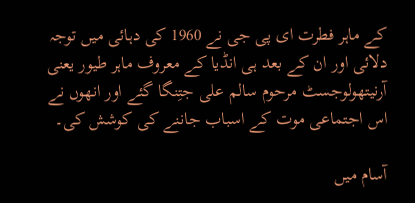کے ماہر فطرت ای پی جی نے 1960 کی دہائی میں توجہ دلائی اور ان کے بعد ہی انڈیا کے معروف ماہر طیور یعنی آرنیتھولوجسٹ مرحوم سالم علی جتِنگا گئے اور انھوں نے اس اجتماعی موت کے اسباب جاننے کی کوشش کی۔

آسام میں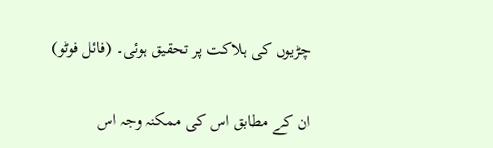چڑیوں کی ہلاکت پر تحقیق ہوئی۔ (فائل فوٹو)

ان کے مطابق اس کی ممکنہ وجہ اس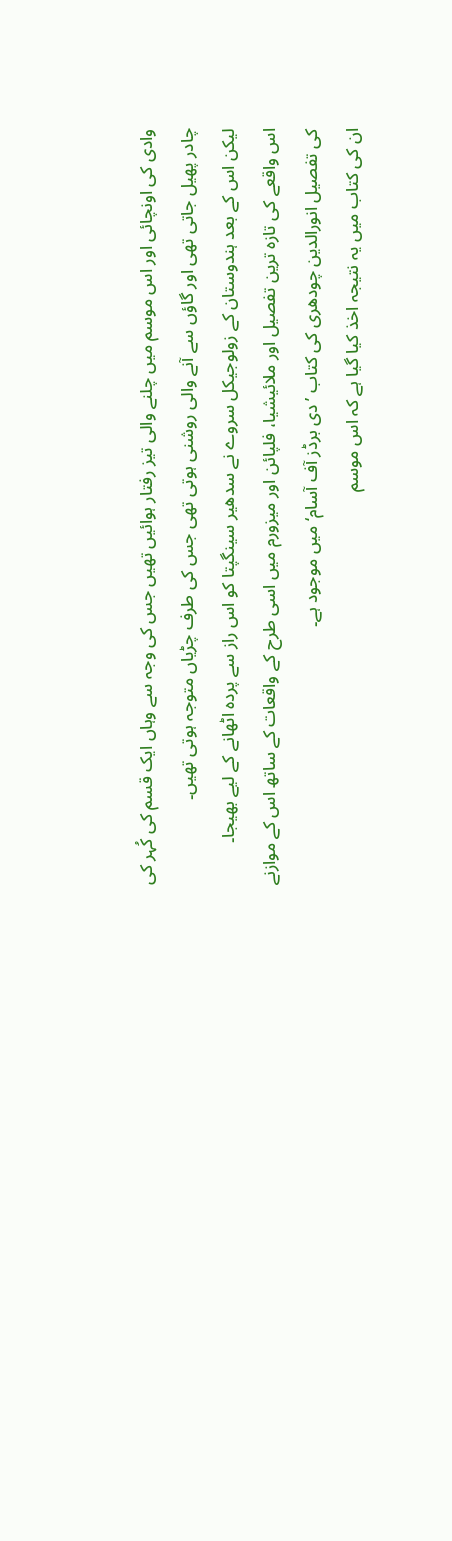وادی کی اونچائی اور اس موسم میں چلنے والی تیز رفتار ہوائیں تھیں جس کی وجہ سے وہاں ایک قسم کی کُہر کی چادر پھیل جاتی تھی اور گاؤں سے آنے والی روشنی ہوتی تھی جس کی طرف چڑیاں متوجہ ہوتی تھیں۔
لیکن اس کے بعد ہندوستان کے زولوجیکل سروے نے سدھیر سینگپتا کو اس راز سے پردہ اٹھانے کے لیے بھیجا۔
اس واقعے کی تازہ ترین تفصیل اور ملائیشیا، فلپائن اور میزورم میں اسی طرح کے واقعات کے ساتھ اس کے موازنے کی تفصیل انورالدین چودھری کی کتاب ’دی برڈز آف آسام‘ میں موجود ہے۔
ان کی کتاب میں یہ نتیجہ اخذ کیا گیا ہے کہ اس موسم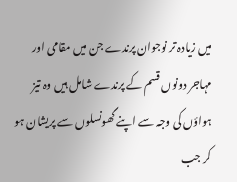میں زیادہ تر نوجوان پرندے جن میں مقامی اور مہاجر دونوں قسم کے پرندے شامل ہیں وہ تیز ہواؤں کی وجہ سے اپنے گھونسلوں سے پریشان ہو کر جب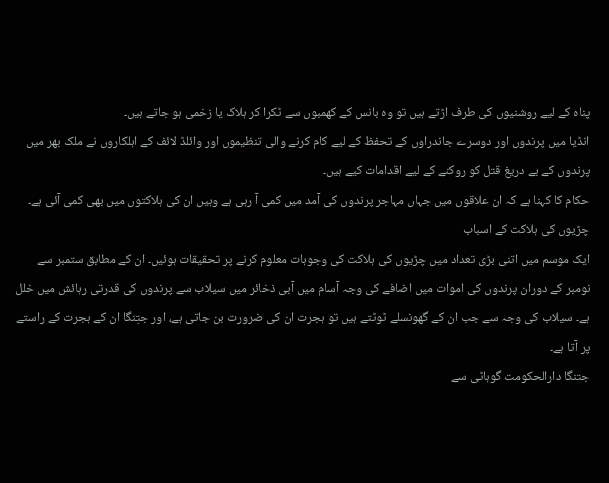پناہ کے لیے روشنیوں کی طرف اڑتے ہیں تو وہ بانس کے کھمبوں سے ٹکرا کر ہلاک یا زخمی ہو جاتے ہیں۔
انڈیا میں پرندوں اور دوسرے جاندراوں کے تحفظ کے لیے کام کرنے والی تنظیموں اور وائلڈ لائف کے اہلکاروں نے ملک بھر میں پرندوں کے بے دریغ قتل کو روکنے کے لیے اقدامات کیے ہیں۔
حکام کا کہنا ہے کہ ان علاقوں میں جہاں مہاجر پرندوں کی آمد میں کمی آ رہی ہے وہیں ان کی ہلاکتوں میں بھی کمی آئی ہے۔
چڑیوں کی ہلاکت کے اسباب
ایک موسم میں اتنی بڑی تعداد میں چڑیوں کی ہلاکت کی وجوہات معلوم کرنے پر تحقیقات ہوئیں۔ ان کے مطابق ستمبر سے نومبر کے دوران پرندوں کی اموات میں اضافے کی وجہ آسام میں آبی ذخائر میں سیلاب سے پرندوں کی قدرتی رہائش میں خلل ہے۔ سیلاب کی وجہ سے جب ان کے گھونسلے ٹوٹتے ہیں تو ہجرت ان کی ضرورت بن جاتی ہے، اور جتِنگا ان کے ہجرت کے راستے پر آتا ہے۔
جتنگا دارالحکومت گوہاٹی سے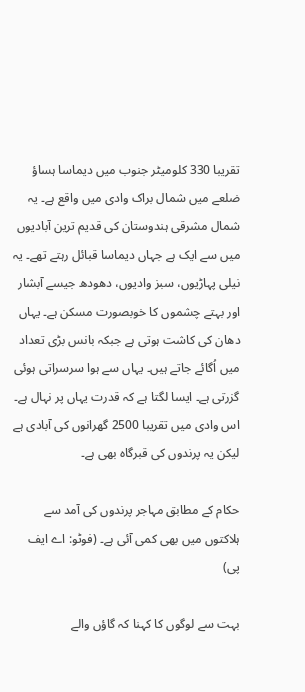تقریبا 330 کلومیٹر جنوب میں دیماسا ہساؤ ضلعے میں شمال براک وادی میں واقع ہے۔ یہ شمال مشرقی ہندوستان کی قدیم ترین آبادیوں میں سے ایک ہے جہاں دیماسا قبائل رہتے تھے۔ یہ نیلی پہاڑیوں، سبز وادیوں، دھودھ جیسے آبشار اور بہتے چشموں کا خوبصورت مسکن ہے۔ یہاں دھان کی کاشت ہوتی ہے جبکہ بانس بڑی تعداد میں اُگائے جاتے ہیں۔ یہاں سے ہوا سرسراتی ہوئی گزرتی ہے۔ ایسا لگتا ہے کہ قدرت یہاں پر نہال ہے۔
اس وادی میں تقریبا 2500 گھرانوں کی آبادی ہے لیکن یہ پرندوں کی قبرگاہ بھی ہے۔

حکام کے مطابق مہاجر پرندوں کی آمد سے ہلاکتوں میں بھی کمی آئی ہے۔ (فوٹو: اے ایف پی)

بہت سے لوگوں کا کہنا کہ گاؤں والے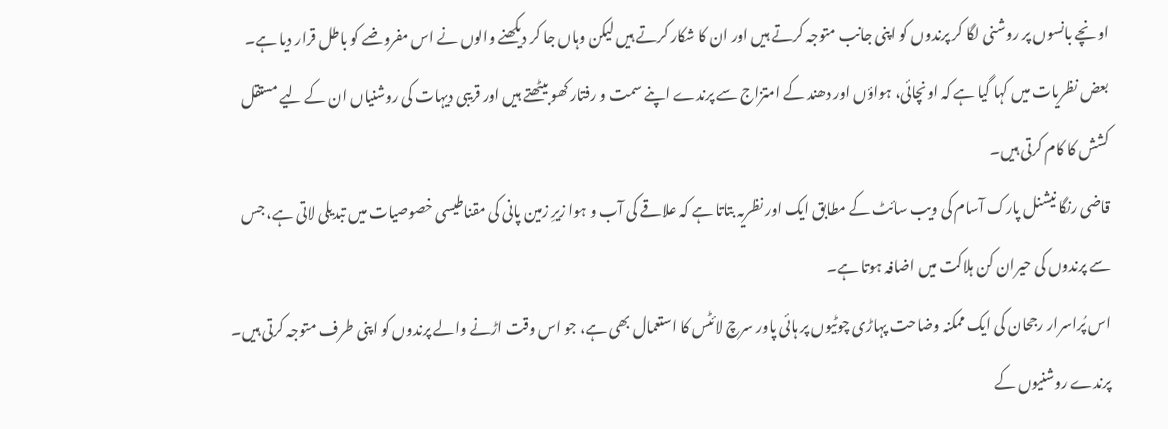اونچے بانسوں پر روشنی لگا کر پرندوں کو اپنی جانب متوجہ کرتے ہیں اور ان کا شکار کرتے ہیں لیکن وہاں جا کر دیکھنے والوں نے اس مفروضے کو باطل قرار دیا ہے۔
بعض نظریات میں کہا گیا ہے کہ اونچائی، ہواؤں اور دھند کے امتزاج سے پرندے اپنے سمت و رفتار کھو بیٹھتے ہیں اور قریبی دیہات کی روشنیاں ان کے لیے مستقل کشش کا کام کرتی ہیں۔
قاضی رنگا نیشنل پارک آسام کی ویب سائٹ کے مطابق ایک اور نظریہ بتاتا ہے کہ علاقے کی آب و ہوا زیرِ زمین پانی کی مقناطیسی خصوصیات میں تبدیلی لاتی ہے، جس سے پرندوں کی حیران کن ہلاکت میں اضافہ ہوتا ہے۔
اس پُراسرار رجحان کی ایک ممکنہ وضاحت پہاڑی چوٹیوں پر ہائی پاور سرچ لائٹس کا استعمال بھی ہے، جو اس وقت اڑنے والے پرندوں کو اپنی طرف متوجہ کرتی ہیں۔ پرندے روشنیوں کے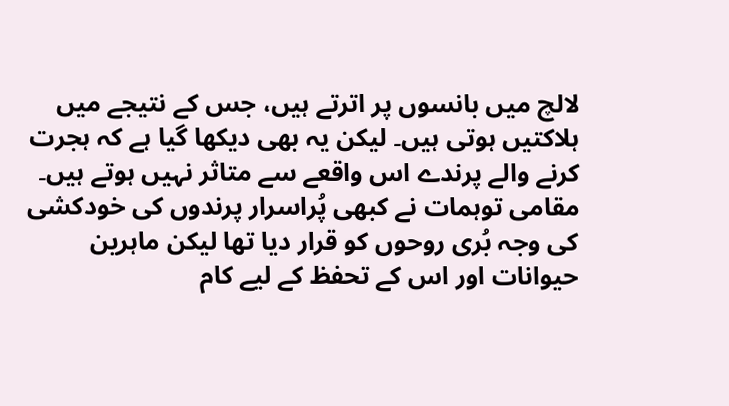لالچ میں بانسوں پر اترتے ہیں، جس کے نتیجے میں ہلاکتیں ہوتی ہیں۔ لیکن یہ بھی دیکھا گيا ہے کہ ہجرت کرنے والے پرندے اس واقعے سے متاثر نہیں ہوتے ہیں۔
مقامی توہمات نے کبھی پُراسرار پرندوں کی خودکشی کی وجہ بُری روحوں کو قرار دیا تھا لیکن ماہرین حیوانات اور اس کے تحفظ کے لیے کام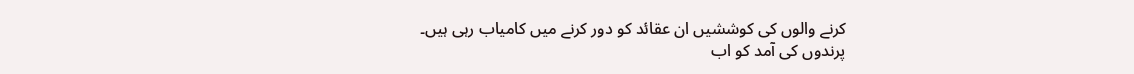کرنے والوں کی کوششیں ان عقائد کو دور کرنے میں کامیاب رہی ہیں۔
پرندوں کی آمد کو اب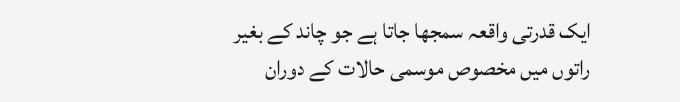ایک قدرتی واقعہ سمجھا جاتا ہے جو چاند کے بغیر راتوں میں مخصوص موسمی حالات کے دوران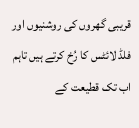قریبی گھروں کی روشنیوں اور فلڈ لائٹس کا رُخ کرتے ہیں تاہم اب تک قطیعت کے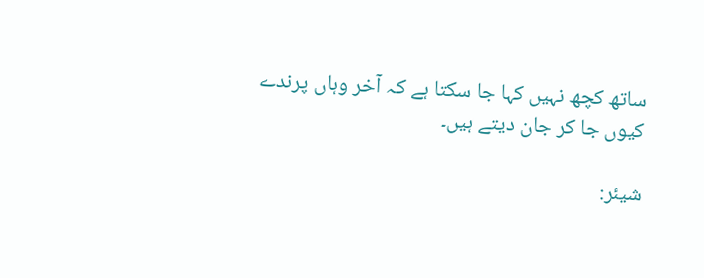ساتھ کچھ نہیں کہا جا سکتا ہے کہ آخر وہاں پرندے کیوں جا کر جان دیتے ہیں۔

شیئر: